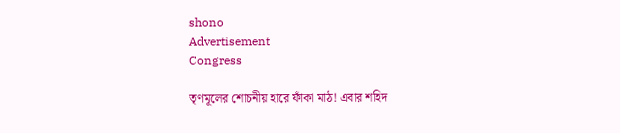shono
Advertisement
Congress

তৃণমূলের শোচনীয় হারে ফাঁকা মাঠ! এবার শহিদ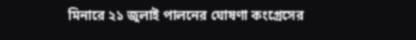মিনারে ২১ জুলাই পালনের ঘোষণা কংগ্রেসের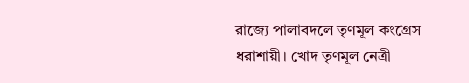রাজ্যে পালাবদলে তৃণমূল কংগ্রেস ধরাশায়ী। খোদ তৃণমূল নেত্রী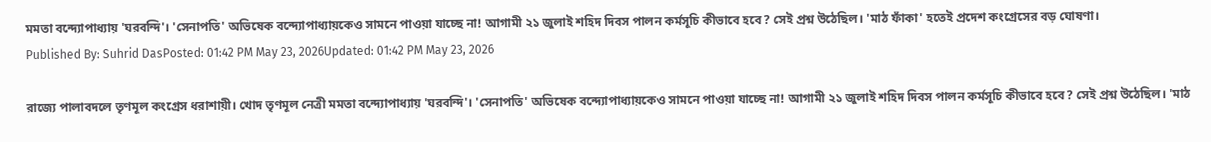মমতা বন্দ্যোপাধ্যায় 'ঘরবন্দি'। 'সেনাপতি' অভিষেক বন্দ্যোপাধ্যায়কেও সামনে পাওয়া যাচ্ছে না! আগামী ২১ জুলাই শহিদ দিবস পালন কর্মসূচি কীভাবে হবে? সেই প্রশ্ন উঠেছিল। 'মাঠ ফাঁকা' হতেই প্রদেশ কংগ্রেসের বড় ঘোষণা।
Published By: Suhrid DasPosted: 01:42 PM May 23, 2026Updated: 01:42 PM May 23, 2026

রাজ্যে পালাবদলে তৃণমূল কংগ্রেস ধরাশায়ী। খোদ তৃণমূল নেত্রী মমতা বন্দ্যোপাধ্যায় 'ঘরবন্দি'। 'সেনাপতি' অভিষেক বন্দ্যোপাধ্যায়কেও সামনে পাওয়া যাচ্ছে না! আগামী ২১ জুলাই শহিদ দিবস পালন কর্মসূচি কীভাবে হবে? সেই প্রশ্ন উঠেছিল। 'মাঠ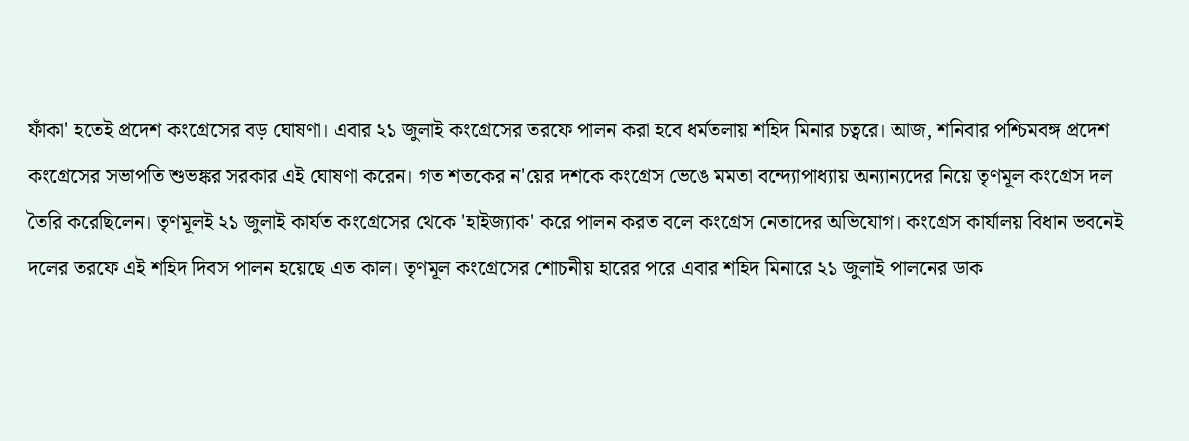ফাঁকা' হতেই প্রদেশ কংগ্রেসের বড় ঘোষণা। এবার ২১ জুলাই কংগ্রেসের তরফে পালন করা হবে ধর্মতলায় শহিদ মিনার চত্বরে। আজ, শনিবার পশ্চিমবঙ্গ প্রদেশ কংগ্রেসের সভাপতি শুভঙ্কর সরকার এই ঘোষণা করেন। গত শতকের ন'য়ের দশকে কংগ্রেস ভেঙে মমতা বন্দ্যোপাধ্যায় অন্যান্যদের নিয়ে তৃণমূল কংগ্রেস দল তৈরি করেছিলেন। তৃণমূলই ২১ জুলাই কার্যত কংগ্রেসের থেকে 'হাইজ্যাক' করে পালন করত বলে কংগ্রেস নেতাদের অভিযোগ। কংগ্রেস কার্যালয় বিধান ভবনেই দলের তরফে এই শহিদ দিবস পালন হয়েছে এত কাল। তৃণমূল কংগ্রেসের শোচনীয় হারের পরে এবার শহিদ মিনারে ২১ জুলাই পালনের ডাক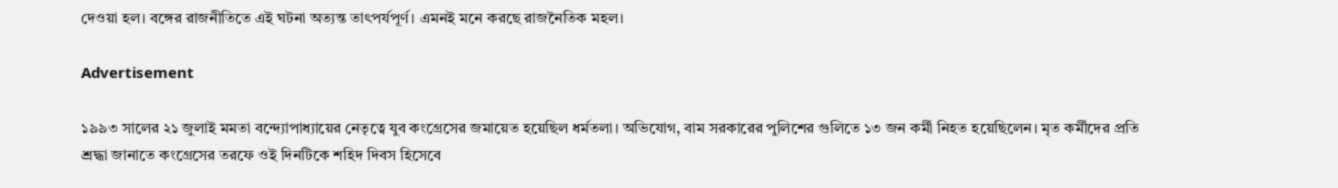দেওয়া হল। বঙ্গের রাজনীতিতে এই ঘটনা অত্যন্ত তাৎপর্যপূর্ণ। এমনই মনে করছে রাজনৈতিক মহল।

Advertisement

১৯৯৩ সালের ২১ জুলাই মমতা বন্দ্যোপাধ্যায়ের নেতৃত্বে যুব কংগ্রেসের জমায়েত হয়েছিল ধর্মতলা। অভিযোগ, বাম সরকারের পুলিশের গুলিতে ১৩ জন কর্মী নিহত হয়েছিলেন। মৃত কর্মীদের প্রতি শ্রদ্ধা জানাতে কংগ্রেসের তরফে ওই দিনটিকে শহিদ দিবস হিসেবে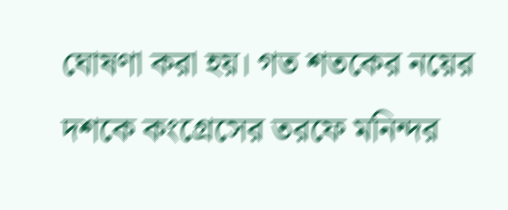ঘোষণা করা হয়। গত শতকের নয়ের দশকে কংগ্রেসের তরফে মনিন্দর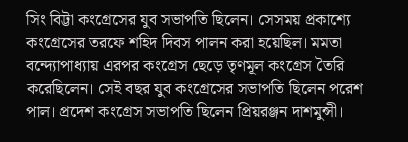সিং বিট্টা কংগ্রেসের যুব সভাপতি ছিলেন। সেসময় প্রকাশ্যে কংগ্রেসের তরফে শহিদ দিবস পালন করা হয়েছিল। মমতা বন্দ্যোপাধ্যায় এরপর কংগ্রেস ছেড়ে তৃণমূল কংগ্রেস তৈরি করেছিলেন। সেই বছর যুব কংগ্রেসের সভাপতি ছিলেন পরেশ পাল। প্রদেশ কংগ্রেস সভাপতি ছিলেন প্রিয়রঞ্জন দাশমুন্সী।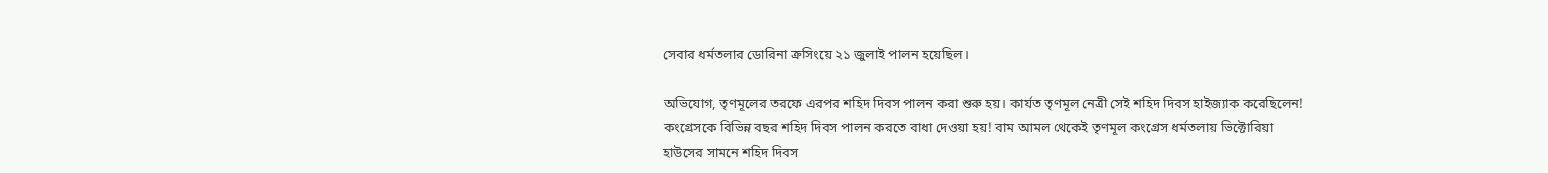সেবার ধর্মতলার ডোরিনা ক্রসিংয়ে ২১ জুলাই পালন হয়েছিল।

অভিযোগ, তৃণমূলের তরফে এরপর শহিদ দিবস পালন করা শুরু হয়। কার্যত তৃণমূল নেত্রী সেই শহিদ দিবস হাইজ্যাক করেছিলেন! কংগ্রেসকে বিভিন্ন বছর শহিদ দিবস পালন করতে বাধা দেওয়া হয়! বাম আমল থেকেই তৃণমূল কংগ্রেস ধর্মতলায় ভিক্টোরিয়া হাউসের সামনে শহিদ দিবস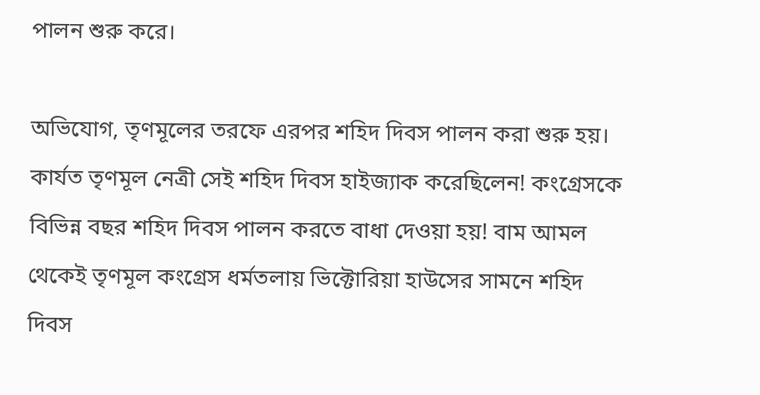পালন শুরু করে।

অভিযোগ, তৃণমূলের তরফে এরপর শহিদ দিবস পালন করা শুরু হয়। কার্যত তৃণমূল নেত্রী সেই শহিদ দিবস হাইজ্যাক করেছিলেন! কংগ্রেসকে বিভিন্ন বছর শহিদ দিবস পালন করতে বাধা দেওয়া হয়! বাম আমল থেকেই তৃণমূল কংগ্রেস ধর্মতলায় ভিক্টোরিয়া হাউসের সামনে শহিদ দিবস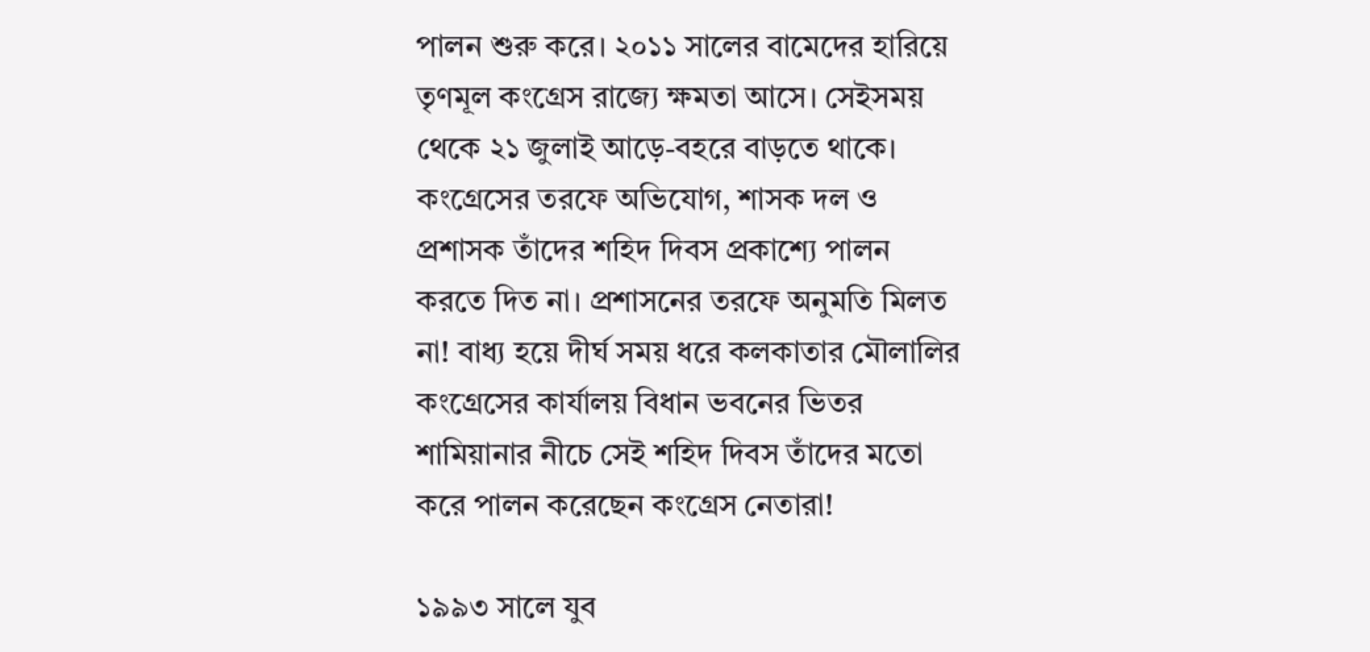পালন শুরু করে। ২০১১ সালের বামেদের হারিয়ে তৃণমূল কংগ্রেস রাজ্যে ক্ষমতা আসে। সেইসময় থেকে ২১ জুলাই আড়ে-বহরে বাড়তে থাকে। কংগ্রেসের তরফে অভিযোগ, শাসক দল ও প্রশাসক তাঁদের শহিদ দিবস প্রকাশ্যে পালন করতে দিত না। প্রশাসনের তরফে অনুমতি মিলত না! বাধ্য হয়ে দীর্ঘ সময় ধরে কলকাতার মৌলালির কংগ্রেসের কার্যালয় বিধান ভবনের ভিতর শামিয়ানার নীচে সেই শহিদ দিবস তাঁদের মতো করে পালন করেছেন কংগ্রেস নেতারা!

১৯৯৩ সালে যুব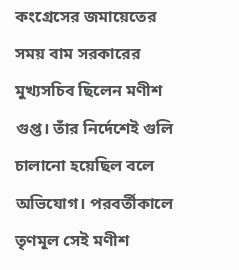কংগ্রেসের জমায়েতের সময় বাম সরকারের মুখ্যসচিব ছিলেন মণীশ গুপ্ত। তাঁর নির্দেশেই গুলি চালানো হয়েছিল বলে অভিযোগ। পরবর্তীকালে তৃণমূল সেই মণীশ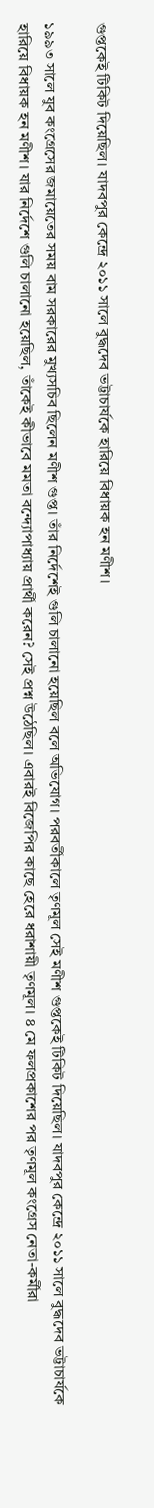গুপ্তকেই টিকিট দিয়েছিল। যাদবপুর কেন্দ্রে ২০১১ সালে বুদ্ধদেব ভট্টাচার্যকে হারিয়ে বিধায়ক হন মণীশ।

১৯৯৩ সালে যুব কংগ্রেসের জমায়েতের সময় বাম সরকারের মুখ্যসচিব ছিলেন মণীশ গুপ্ত। তাঁর নির্দেশেই গুলি চালানো হয়েছিল বলে অভিযোগ। পরবর্তীকালে তৃণমূল সেই মণীশ গুপ্তকেই টিকিট দিয়েছিল। যাদবপুর কেন্দ্রে ২০১১ সালে বুদ্ধদেব ভট্টাচার্যকে হারিয়ে বিধায়ক হন মণীশ। যার নির্দেশে গুলি চালানো হয়েছিল, তাঁকেই কীভাবে মমতা বন্দ্যোপাধ্যায় প্রার্থী করেন? সেই প্রশ্ন উঠেছিল। এবারই বিজেপির কাছে হেরে ধরাশায়ী তৃণমূল। ৪ মে ফলপ্রকাশের পর তৃণমূল কংগ্রেস নেতা-কর্মীরা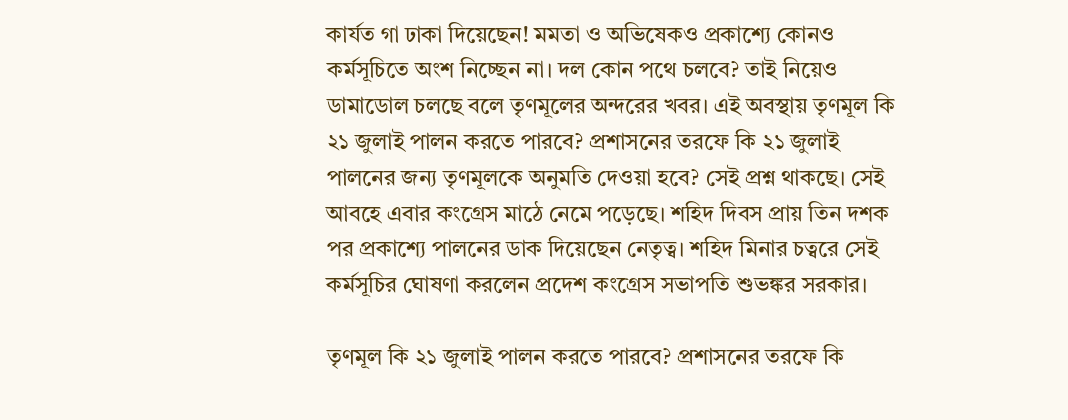কার্যত গা ঢাকা দিয়েছেন! মমতা ও অভিষেকও প্রকাশ্যে কোনও কর্মসূচিতে অংশ নিচ্ছেন না। দল কোন পথে চলবে? তাই নিয়েও ডামাডোল চলছে বলে তৃণমূলের অন্দরের খবর। এই অবস্থায় তৃণমূল কি ২১ জুলাই পালন করতে পারবে? প্রশাসনের তরফে কি ২১ জুলাই পালনের জন্য তৃণমূলকে অনুমতি দেওয়া হবে? সেই প্রশ্ন থাকছে। সেই আবহে এবার কংগ্রেস মাঠে নেমে পড়েছে। শহিদ দিবস প্রায় তিন দশক পর প্রকাশ্যে পালনের ডাক দিয়েছেন নেতৃত্ব। শহিদ মিনার চত্বরে সেই কর্মসূচির ঘোষণা করলেন প্রদেশ কংগ্রেস সভাপতি শুভঙ্কর সরকার।

তৃণমূল কি ২১ জুলাই পালন করতে পারবে? প্রশাসনের তরফে কি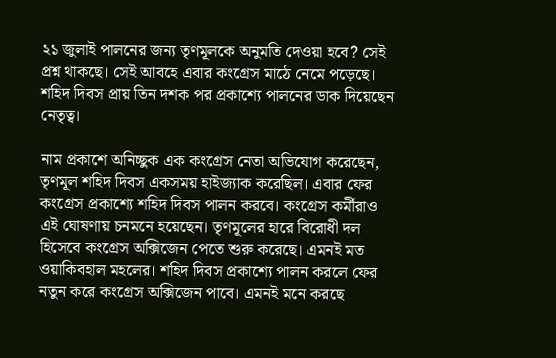২১ জুলাই পালনের জন্য তৃণমূলকে অনুমতি দেওয়া হবে? সেই প্রশ্ন থাকছে। সেই আবহে এবার কংগ্রেস মাঠে নেমে পড়েছে। শহিদ দিবস প্রায় তিন দশক পর প্রকাশ্যে পালনের ডাক দিয়েছেন নেতৃত্ব।

নাম প্রকাশে অনিচ্ছুক এক কংগ্রেস নেতা অভিযোগ করেছেন, তৃণমূল শহিদ দিবস একসময় হাইজ্যাক করেছিল। এবার ফের কংগ্রেস প্রকাশ্যে শহিদ দিবস পালন করবে। কংগ্রেস কর্মীরাও এই ঘোষণায় চনমনে হয়েছেন। তৃণমূলের হারে বিরোধী দল হিসেবে কংগ্রেস অক্সিজেন পেতে শুরু করেছে। এমনই মত ওয়াকিবহাল মহলের। শহিদ দিবস প্রকাশ্যে পালন করলে ফের নতুন করে কংগ্রেস অক্সিজেন পাবে। এমনই মনে করছে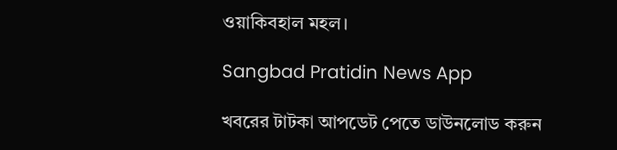ওয়াকিবহাল মহল।

Sangbad Pratidin News App

খবরের টাটকা আপডেট পেতে ডাউনলোড করুন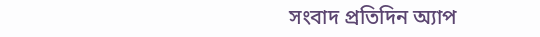সংবাদ প্রতিদিন অ্যাপ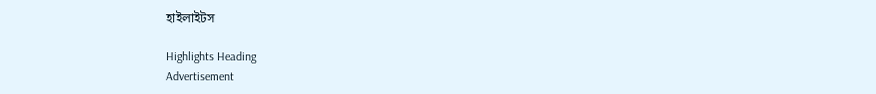হাইলাইটস

Highlights Heading
Advertisement